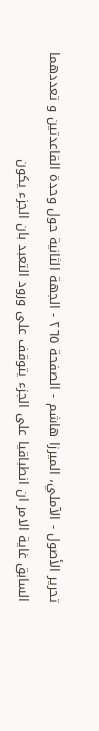تحرير الأصول - الآملي، الميرزا هاشم - الصفحة ٢٦٥ - الجهة الثانية حول وحدة القاعدتين و تعددهما
السابق غاية الامر ان انطباقيا على الجزء يتوقف على ورود التعبد بان الجزء يكون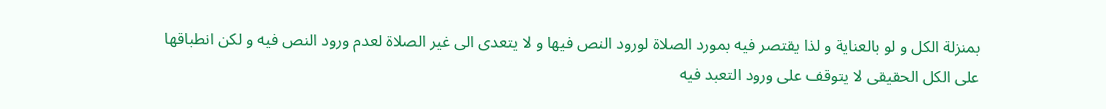بمنزلة الكل و لو بالعناية و لذا يقتصر فيه بمورد الصلاة لورود النص فيها و لا يتعدى الى غير الصلاة لعدم ورود النص فيه و لكن انطباقها على الكل الحقيقى لا يتوقف على ورود التعبد فيه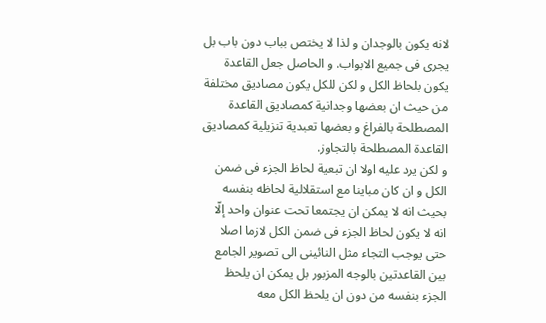لانه يكون بالوجدان و لذا لا يختص بباب دون باب بل يجرى فى جميع الابواب. و الحاصل جعل القاعدة يكون بلحاظ الكل و لكن للكل يكون مصاديق مختلفة من حيث ان بعضها وجدانية كمصاديق القاعدة المصطلحة بالفراغ و بعضها تعبدية تنزيلية كمصاديق القاعدة المصطلحة بالتجاوز.
و لكن يرد عليه اولا ان تبعية لحاظ الجزء فى ضمن الكل و ان كان مباينا مع استقلالية لحاظه بنفسه بحيث انه لا يمكن ان يجتمعا تحت عنوان واحد إلّا انه لا يكون لحاظ الجزء فى ضمن الكل لازما اصلا حتى يوجب التجاء مثل النائينى الى تصوير الجامع بين القاعدتين بالوجه المزبور بل يمكن ان يلحظ الجزء بنفسه من دون ان يلحظ الكل معه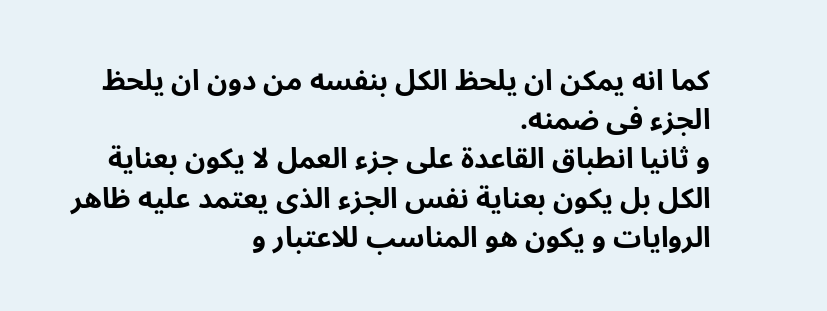كما انه يمكن ان يلحظ الكل بنفسه من دون ان يلحظ الجزء فى ضمنه.
و ثانيا انطباق القاعدة على جزء العمل لا يكون بعناية الكل بل يكون بعناية نفس الجزء الذى يعتمد عليه ظاهر الروايات و يكون هو المناسب للاعتبار و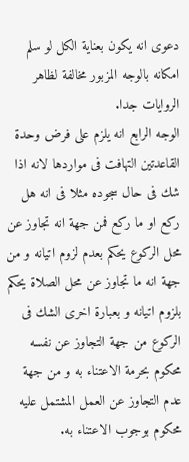دعوى انه يكون بعناية الكل لو سلم امكانه بالوجه المزبور مخالفة لظاهر الروايات جدا.
الوجه الرابع انه يلزم على فرض وحدة القاعدتين التهافت فى مواردها لانه اذا شك فى حال سجوده مثلا فى انه هل ركع او ما ركع فمن جهة انه تجاوز عن محل الركوع يحكم بعدم لزوم اتيانه و من جهة انه ما تجاوز عن محل الصلاة يحكم بلزوم اتيانه و بعبارة اخرى الشك فى الركوع من جهة التجاوز عن نفسه محكوم بحرمة الاعتناء به و من جهة عدم التجاوز عن العمل المشتمل عليه محكوم بوجوب الاعتناء به.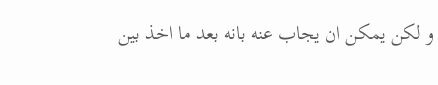و لكن يمكن ان يجاب عنه بانه بعد ما اخذ بين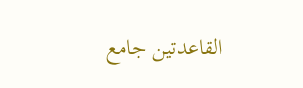القاعدتين جامع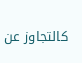كالتجاوز عن